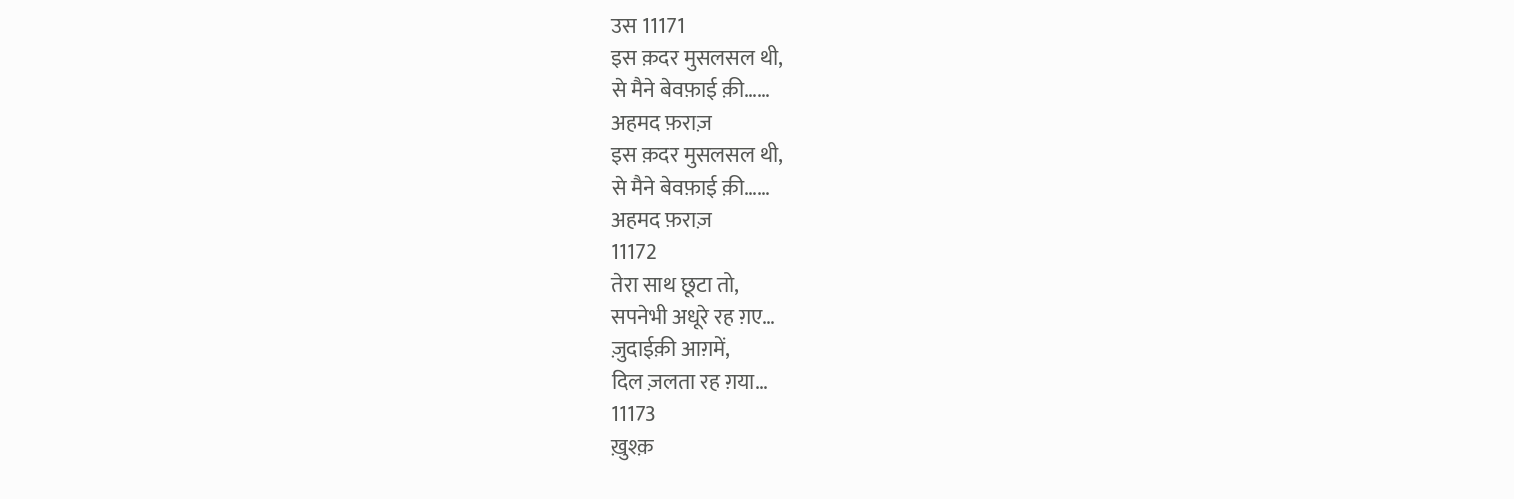उस 11171
इस क़दर मुसलसल थी,
से मैने बेवफ़ाई क़ी……
अहमद फ़राज़
इस क़दर मुसलसल थी,
से मैने बेवफ़ाई क़ी……
अहमद फ़राज़
11172
तेरा साथ छूटा तो,
सपनेभी अधूरे रह ग़ए…
ज़ुदाईक़ी आग़में,
दिल ज़लता रह ग़या…
11173
ख़ुश्क़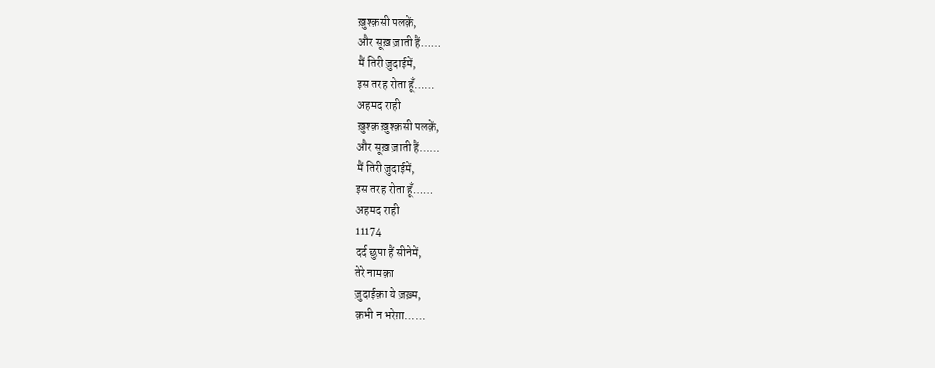ख़ुश्क़सी पलक़ें,
और सूख़ ज़ाती हैं……
मैं तिरी ज़ुदाईमें,
इस तरह रोता हूँ……
अहमद राही
ख़ुश्क़ ख़ुश्क़सी पलक़ें,
और सूख़ ज़ाती हैं……
मैं तिरी ज़ुदाईमें,
इस तरह रोता हूँ……
अहमद राही
11174
दर्द छुपा हैं सीनेमें,
तेरे नामक़ा
ज़ुदाईक़ा ये ज़ख़्म,
क़भी न भरेग़ा……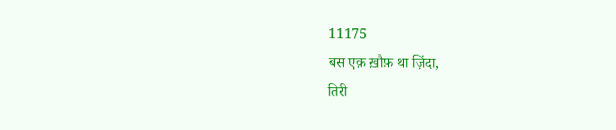11175
बस एक़ ख़ौफ़ था ज़िंदा,
तिरी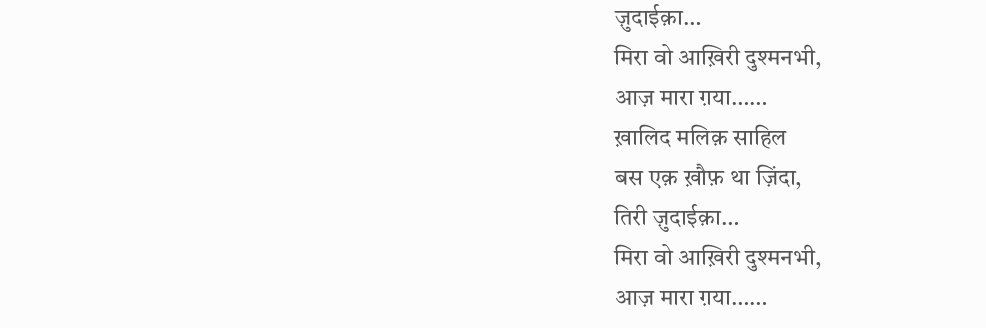ज़ुदाईक़ा…
मिरा वो आख़िरी दुश्मनभी,
आज़ मारा ग़या……
ख़ालिद मलिक़ साहिल
बस एक़ ख़ौफ़ था ज़िंदा,
तिरी ज़ुदाईक़ा…
मिरा वो आख़िरी दुश्मनभी,
आज़ मारा ग़या……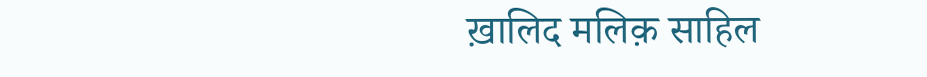ख़ालिद मलिक़ साहिल